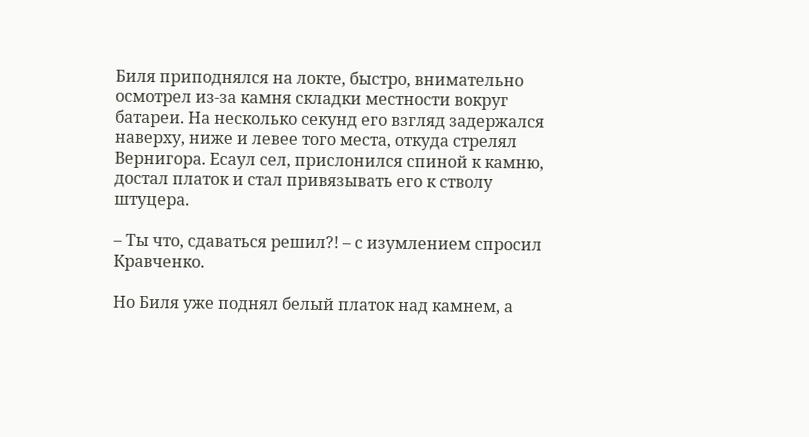Биля приподнялся на локте, быстро, внимательно осмотрел из-за камня складки местности вокруг батареи. На несколько секунд его взгляд задержался наверху, ниже и левее того места, откуда стрелял Вернигора. Есаул сел, прислонился спиной к камню, достал платок и стал привязывать его к стволу штуцера.

– Ты что, сдаваться решил?! – с изумлением спросил Кравченко.

Но Биля уже поднял белый платок над камнем, а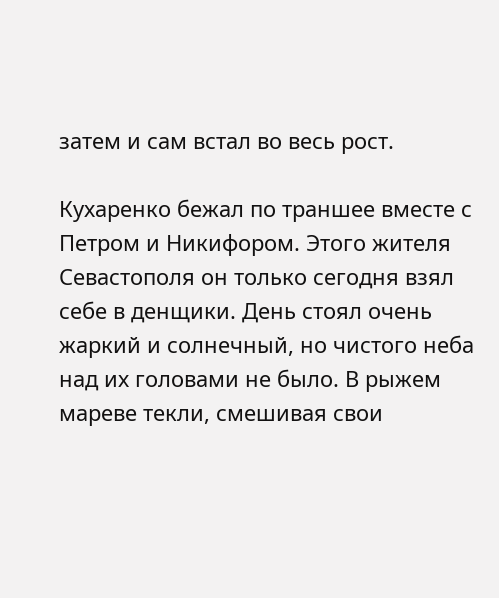затем и сам встал во весь рост.

Кухаренко бежал по траншее вместе с Петром и Никифором. Этого жителя Севастополя он только сегодня взял себе в денщики. День стоял очень жаркий и солнечный, но чистого неба над их головами не было. В рыжем мареве текли, смешивая свои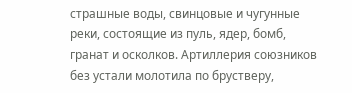страшные воды, свинцовые и чугунные реки, состоящие из пуль, ядер, бомб, гранат и осколков. Артиллерия союзников без устали молотила по брустверу,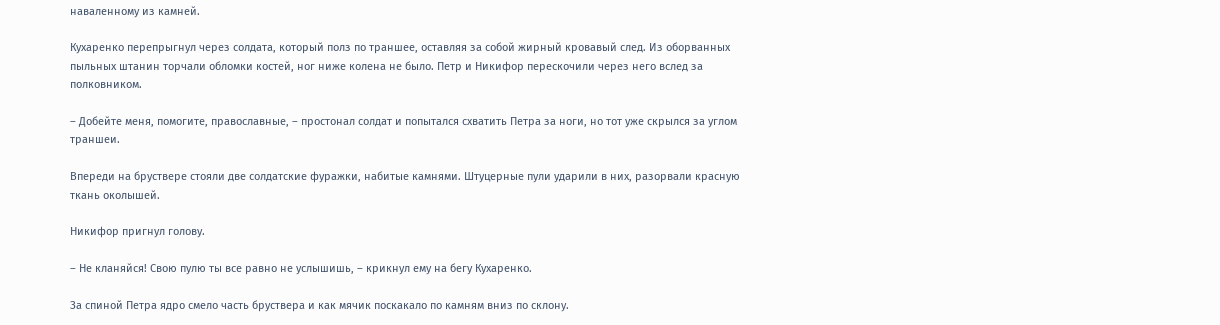наваленному из камней.

Кухаренко перепрыгнул через солдата, который полз по траншее, оставляя за собой жирный кровавый след. Из оборванных пыльных штанин торчали обломки костей, ног ниже колена не было. Петр и Никифор перескочили через него вслед за полковником.

– Добейте меня, помогите, православные, – простонал солдат и попытался схватить Петра за ноги, но тот уже скрылся за углом траншеи.

Впереди на бруствере стояли две солдатские фуражки, набитые камнями. Штуцерные пули ударили в них, разорвали красную ткань околышей.

Никифор пригнул голову.

– Не кланяйся! Свою пулю ты все равно не услышишь, – крикнул ему на бегу Кухаренко.

За спиной Петра ядро смело часть бруствера и как мячик поскакало по камням вниз по склону.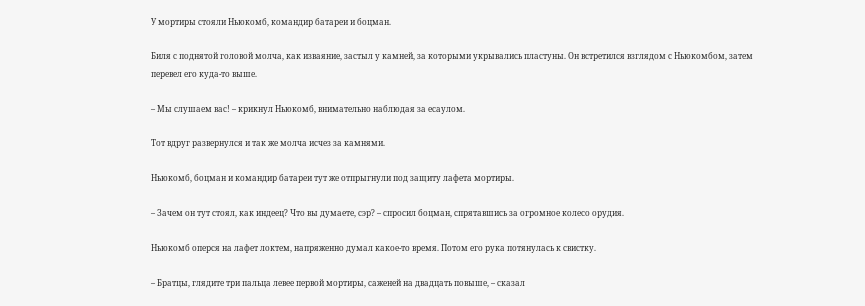У мортиры стояли Ньюкомб, командир батареи и боцман.

Биля с поднятой головой молча, как изваяние, застыл у камней, за которыми укрывались пластуны. Он встретился взглядом с Ньюкомбом, затем перевел его куда-то выше.

– Мы слушаем вас! – крикнул Ньюкомб, внимательно наблюдая за есаулом.

Тот вдруг развернулся и так же молча исчез за камнями.

Ньюкомб, боцман и командир батареи тут же отпрыгнули под защиту лафета мортиры.

– Зачем он тут стоял, как индеец? Что вы думаете, сэр? – спросил боцман, спрятавшись за огромное колесо орудия.

Ньюкомб оперся на лафет локтем, напряженно думал какое-то время. Потом его рука потянулась к свистку.

– Братцы, глядите три пальца левее первой мортиры, саженей на двадцать повыше, – сказал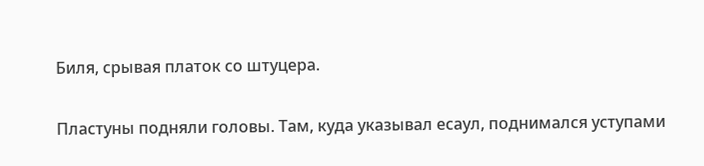Биля, срывая платок со штуцера.

Пластуны подняли головы. Там, куда указывал есаул, поднимался уступами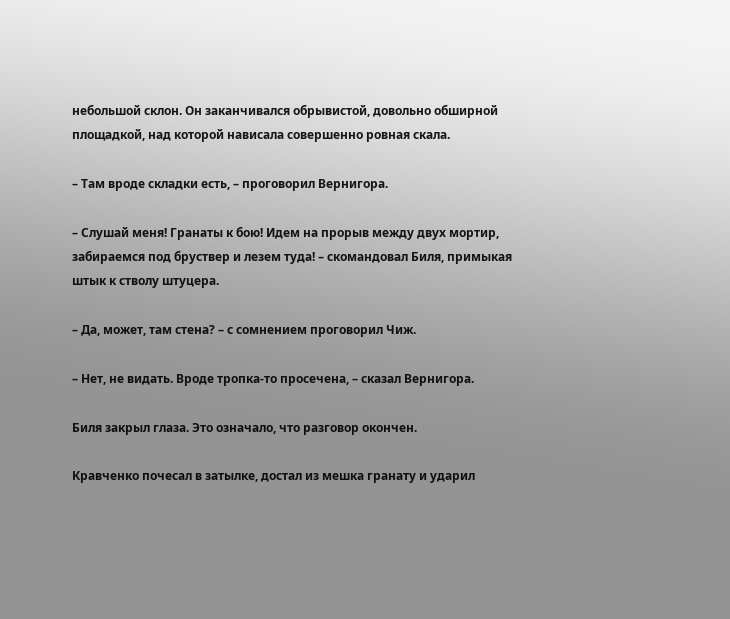небольшой склон. Он заканчивался обрывистой, довольно обширной площадкой, над которой нависала совершенно ровная скала.

– Там вроде складки есть, – проговорил Вернигора.

– Слушай меня! Гранаты к бою! Идем на прорыв между двух мортир, забираемся под бруствер и лезем туда! – скомандовал Биля, примыкая штык к стволу штуцера.

– Да, может, там стена? – с сомнением проговорил Чиж.

– Нет, не видать. Вроде тропка-то просечена, – сказал Вернигора.

Биля закрыл глаза. Это означало, что разговор окончен.

Кравченко почесал в затылке, достал из мешка гранату и ударил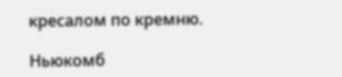кресалом по кремню.

Ньюкомб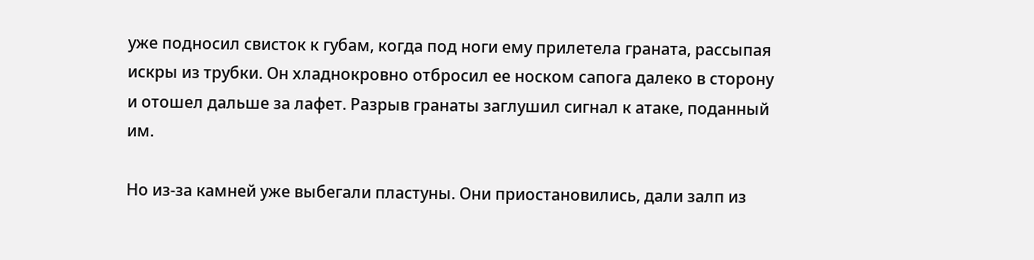уже подносил свисток к губам, когда под ноги ему прилетела граната, рассыпая искры из трубки. Он хладнокровно отбросил ее носком сапога далеко в сторону и отошел дальше за лафет. Разрыв гранаты заглушил сигнал к атаке, поданный им.

Но из-за камней уже выбегали пластуны. Они приостановились, дали залп из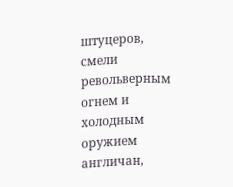штуцеров, смели револьверным огнем и холодным оружием англичан,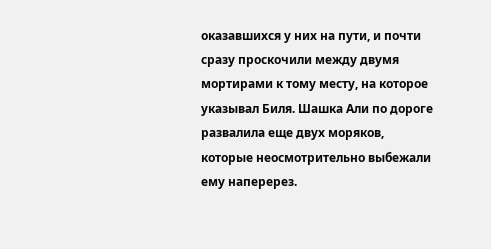оказавшихся у них на пути, и почти сразу проскочили между двумя мортирами к тому месту, на которое указывал Биля. Шашка Али по дороге развалила еще двух моряков, которые неосмотрительно выбежали ему наперерез.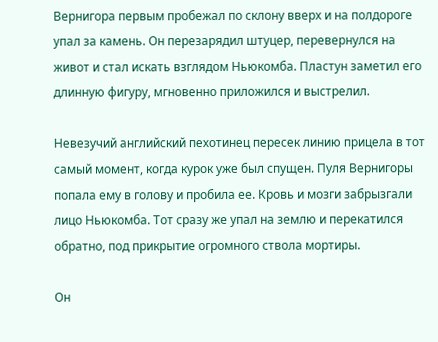Вернигора первым пробежал по склону вверх и на полдороге упал за камень. Он перезарядил штуцер, перевернулся на живот и стал искать взглядом Ньюкомба. Пластун заметил его длинную фигуру, мгновенно приложился и выстрелил.

Невезучий английский пехотинец пересек линию прицела в тот самый момент, когда курок уже был спущен. Пуля Вернигоры попала ему в голову и пробила ее. Кровь и мозги забрызгали лицо Ньюкомба. Тот сразу же упал на землю и перекатился обратно, под прикрытие огромного ствола мортиры.

Он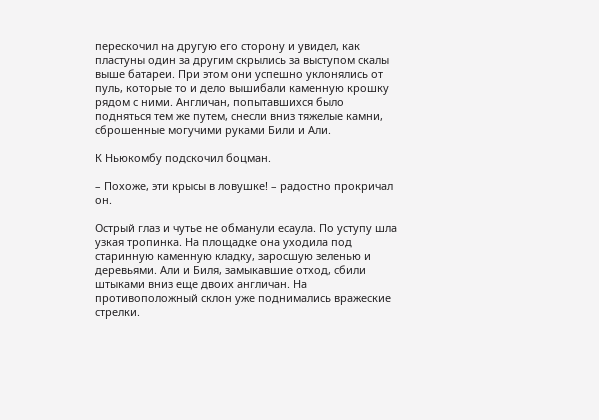перескочил на другую его сторону и увидел, как пластуны один за другим скрылись за выступом скалы выше батареи. При этом они успешно уклонялись от пуль, которые то и дело вышибали каменную крошку рядом с ними. Англичан, попытавшихся было подняться тем же путем, снесли вниз тяжелые камни, сброшенные могучими руками Били и Али.

К Ньюкомбу подскочил боцман.

– Похоже, эти крысы в ловушке! – радостно прокричал он.

Острый глаз и чутье не обманули есаула. По уступу шла узкая тропинка. На площадке она уходила под старинную каменную кладку, заросшую зеленью и деревьями. Али и Биля, замыкавшие отход, сбили штыками вниз еще двоих англичан. На противоположный склон уже поднимались вражеские стрелки.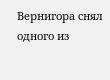Вернигора снял одного из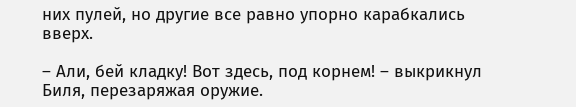них пулей, но другие все равно упорно карабкались вверх.

– Али, бей кладку! Вот здесь, под корнем! – выкрикнул Биля, перезаряжая оружие.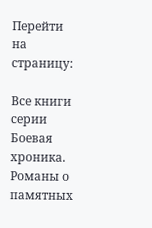Перейти на страницу:

Все книги серии Боевая хроника. Романы о памятных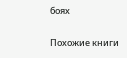боях

Похожие книги